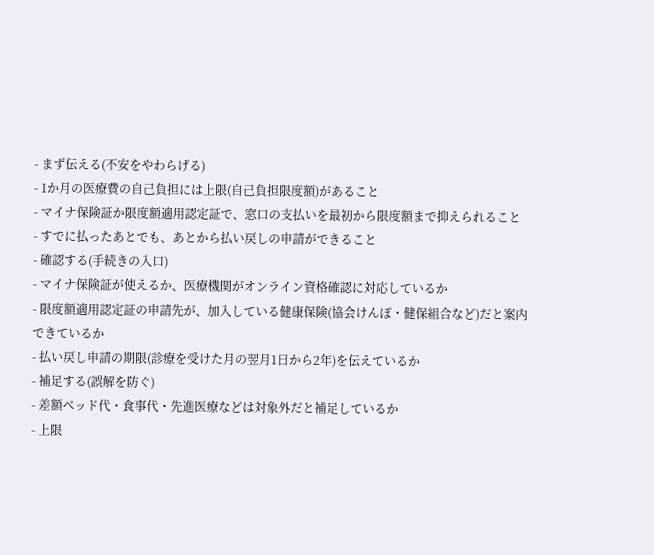- まず伝える(不安をやわらげる)
- 1か月の医療費の自己負担には上限(自己負担限度額)があること
- マイナ保険証か限度額適用認定証で、窓口の支払いを最初から限度額まで抑えられること
- すでに払ったあとでも、あとから払い戻しの申請ができること
- 確認する(手続きの入口)
- マイナ保険証が使えるか、医療機関がオンライン資格確認に対応しているか
- 限度額適用認定証の申請先が、加入している健康保険(協会けんぽ・健保組合など)だと案内できているか
- 払い戻し申請の期限(診療を受けた月の翌月1日から2年)を伝えているか
- 補足する(誤解を防ぐ)
- 差額ベッド代・食事代・先進医療などは対象外だと補足しているか
- 上限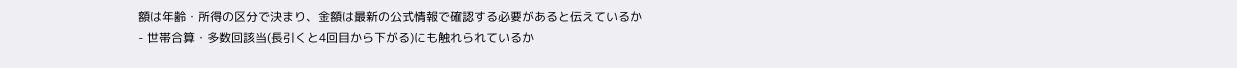額は年齢・所得の区分で決まり、金額は最新の公式情報で確認する必要があると伝えているか
- 世帯合算・多数回該当(長引くと4回目から下がる)にも触れられているか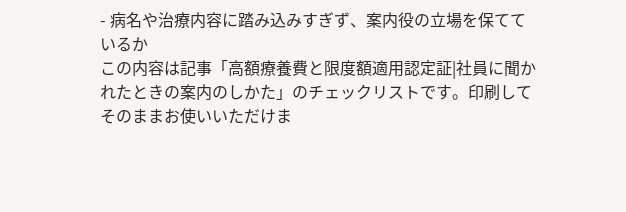- 病名や治療内容に踏み込みすぎず、案内役の立場を保てているか
この内容は記事「高額療養費と限度額適用認定証|社員に聞かれたときの案内のしかた」のチェックリストです。印刷してそのままお使いいただけま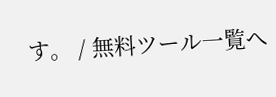す。 / 無料ツール一覧へ